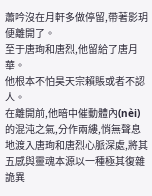蕭吟沒在月軒多做停留,帶著影玥便離開了。
至于唐珣和唐烈,他留給了唐月華。
他根本不怕昊天宗賴賬或者不認人。
在離開前,他暗中催動體內(nèi)的混沌之氣,分作兩縷,悄無聲息地渡入唐珣和唐烈心脈深處,將其五感與靈魂本源以一種極其復雜詭異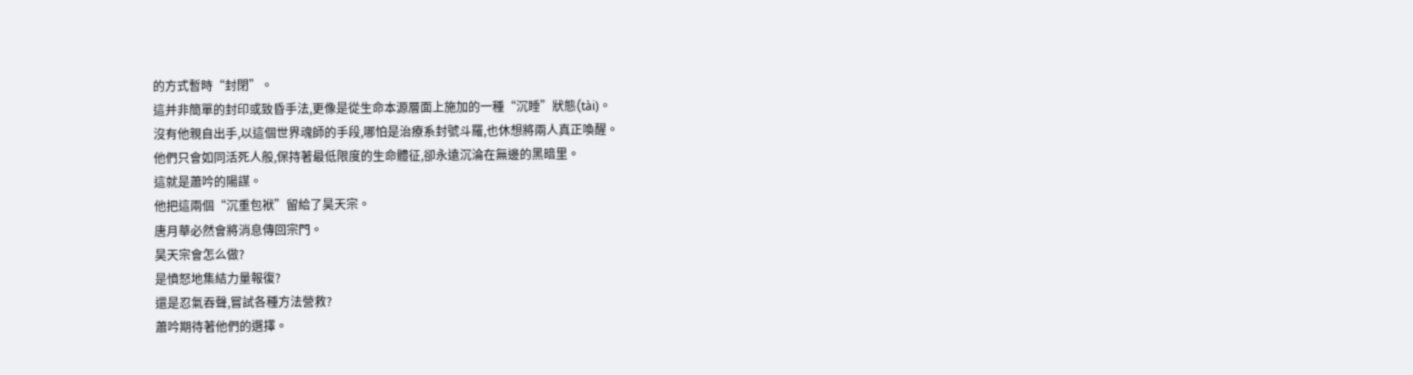的方式暫時“封閉”。
這并非簡單的封印或致昏手法,更像是從生命本源層面上施加的一種“沉睡”狀態(tài)。
沒有他親自出手,以這個世界魂師的手段,哪怕是治療系封號斗羅,也休想將兩人真正喚醒。
他們只會如同活死人般,保持著最低限度的生命體征,卻永遠沉淪在無邊的黑暗里。
這就是蕭吟的陽謀。
他把這兩個“沉重包袱”留給了昊天宗。
唐月華必然會將消息傳回宗門。
昊天宗會怎么做?
是憤怒地集結力量報復?
還是忍氣吞聲,嘗試各種方法營救?
蕭吟期待著他們的選擇。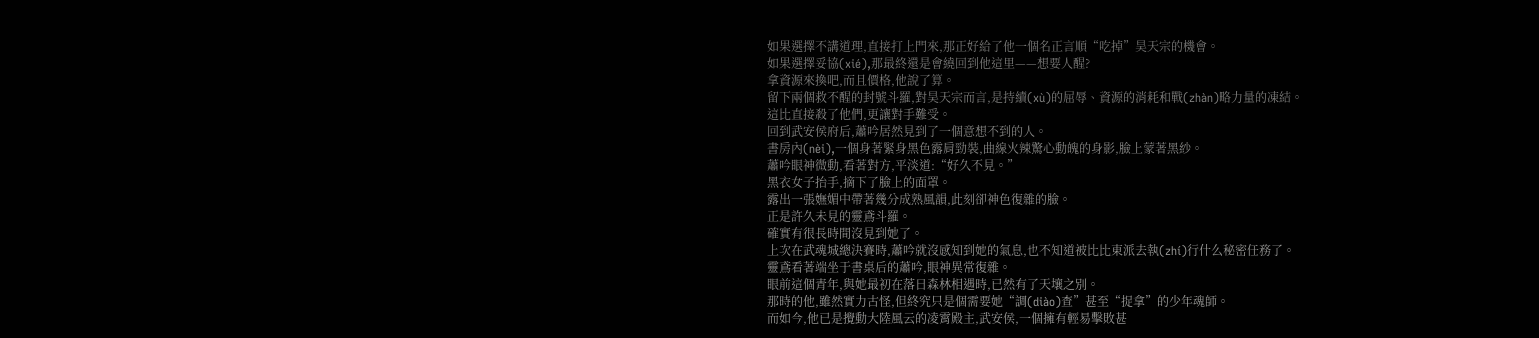如果選擇不講道理,直接打上門來,那正好給了他一個名正言順“吃掉”昊天宗的機會。
如果選擇妥協(xié),那最終還是會繞回到他這里——想要人醒?
拿資源來換吧,而且價格,他說了算。
留下兩個救不醒的封號斗羅,對昊天宗而言,是持續(xù)的屈辱、資源的消耗和戰(zhàn)略力量的凍結。
這比直接殺了他們,更讓對手難受。
回到武安侯府后,蕭吟居然見到了一個意想不到的人。
書房內(nèi),一個身著緊身黑色露肩勁裝,曲線火辣驚心動魄的身影,臉上蒙著黑紗。
蕭吟眼神微動,看著對方,平淡道:“好久不見。”
黑衣女子抬手,摘下了臉上的面罩。
露出一張嫵媚中帶著幾分成熟風韻,此刻卻神色復雜的臉。
正是許久未見的靈鳶斗羅。
確實有很長時間沒見到她了。
上次在武魂城總決賽時,蕭吟就沒感知到她的氣息,也不知道被比比東派去執(zhí)行什么秘密任務了。
靈鳶看著端坐于書桌后的蕭吟,眼神異常復雜。
眼前這個青年,與她最初在落日森林相遇時,已然有了天壤之別。
那時的他,雖然實力古怪,但終究只是個需要她“調(diào)查”甚至“捉拿”的少年魂師。
而如今,他已是攪動大陸風云的凌霄殿主,武安侯,一個擁有輕易擊敗甚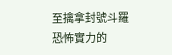至擒拿封號斗羅恐怖實力的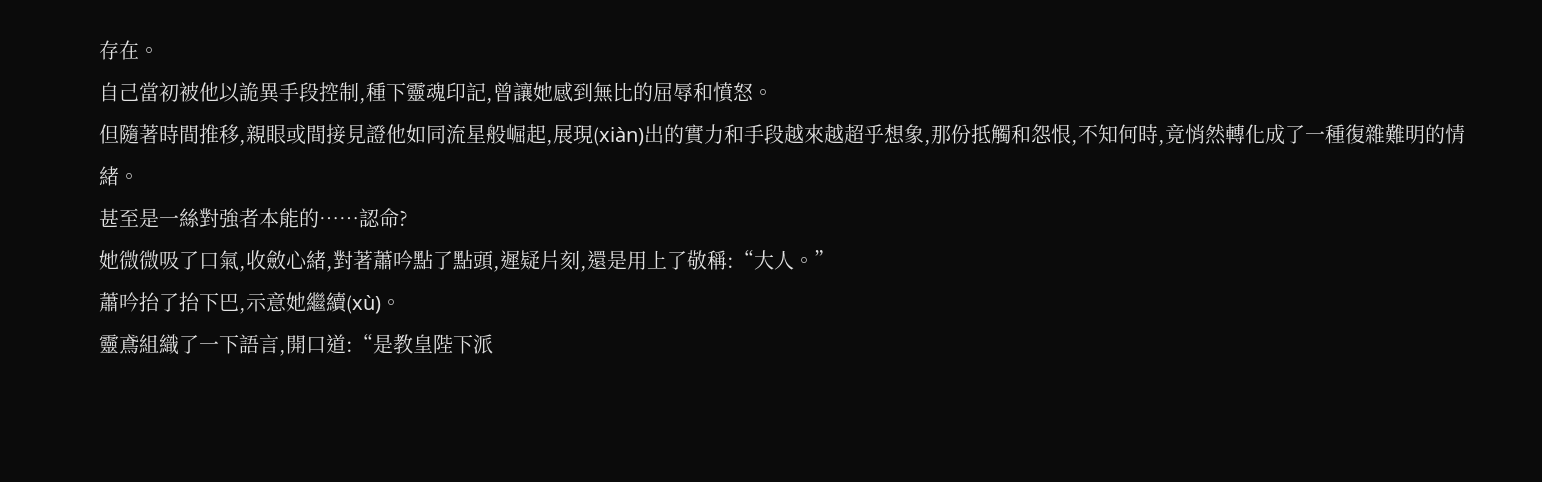存在。
自己當初被他以詭異手段控制,種下靈魂印記,曾讓她感到無比的屈辱和憤怒。
但隨著時間推移,親眼或間接見證他如同流星般崛起,展現(xiàn)出的實力和手段越來越超乎想象,那份抵觸和怨恨,不知何時,竟悄然轉化成了一種復雜難明的情緒。
甚至是一絲對強者本能的……認命?
她微微吸了口氣,收斂心緒,對著蕭吟點了點頭,遲疑片刻,還是用上了敬稱:“大人。”
蕭吟抬了抬下巴,示意她繼續(xù)。
靈鳶組織了一下語言,開口道:“是教皇陛下派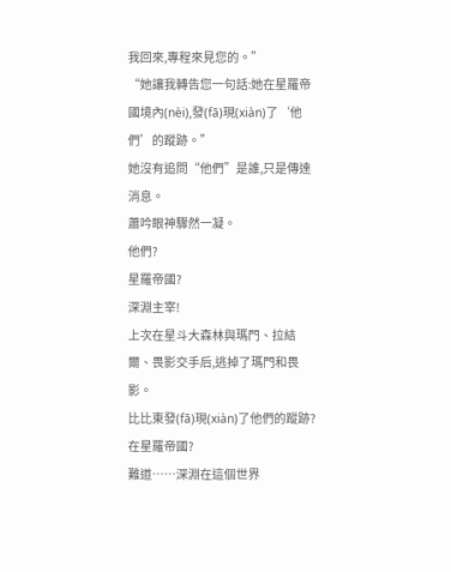我回來,專程來見您的。”
“她讓我轉告您一句話:她在星羅帝國境內(nèi),發(fā)現(xiàn)了‘他們’的蹤跡。”
她沒有追問“他們”是誰,只是傳達消息。
蕭吟眼神驟然一凝。
他們?
星羅帝國?
深淵主宰!
上次在星斗大森林與瑪門、拉結爾、畏影交手后,逃掉了瑪門和畏影。
比比東發(fā)現(xiàn)了他們的蹤跡?
在星羅帝國?
難道……深淵在這個世界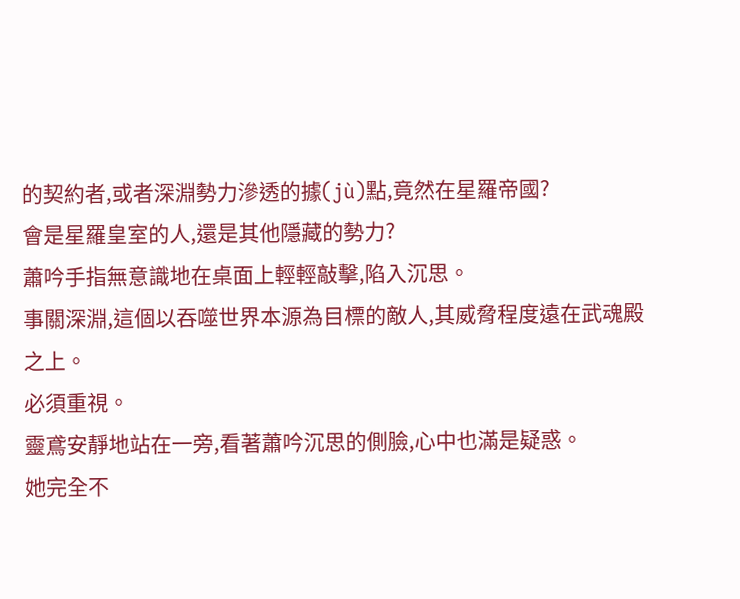的契約者,或者深淵勢力滲透的據(jù)點,竟然在星羅帝國?
會是星羅皇室的人,還是其他隱藏的勢力?
蕭吟手指無意識地在桌面上輕輕敲擊,陷入沉思。
事關深淵,這個以吞噬世界本源為目標的敵人,其威脅程度遠在武魂殿之上。
必須重視。
靈鳶安靜地站在一旁,看著蕭吟沉思的側臉,心中也滿是疑惑。
她完全不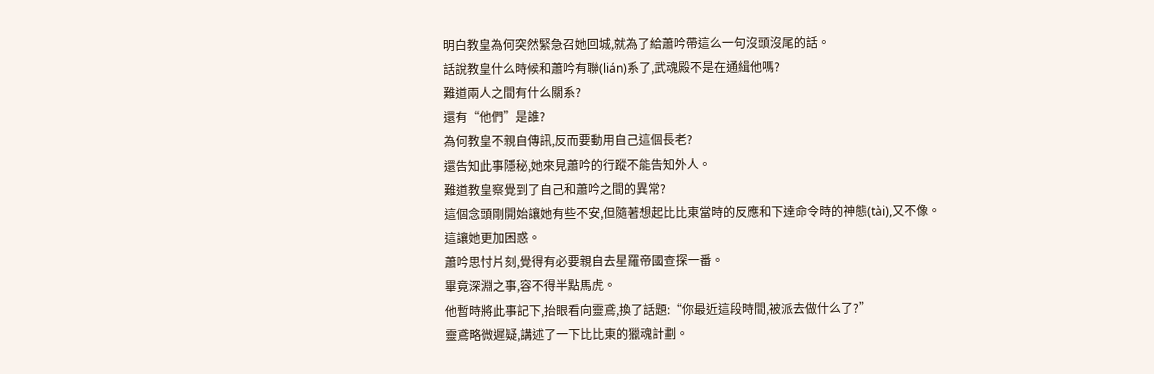明白教皇為何突然緊急召她回城,就為了給蕭吟帶這么一句沒頭沒尾的話。
話說教皇什么時候和蕭吟有聯(lián)系了,武魂殿不是在通緝他嗎?
難道兩人之間有什么關系?
還有“他們”是誰?
為何教皇不親自傳訊,反而要動用自己這個長老?
還告知此事隱秘,她來見蕭吟的行蹤不能告知外人。
難道教皇察覺到了自己和蕭吟之間的異常?
這個念頭剛開始讓她有些不安,但隨著想起比比東當時的反應和下達命令時的神態(tài),又不像。
這讓她更加困惑。
蕭吟思忖片刻,覺得有必要親自去星羅帝國查探一番。
畢竟深淵之事,容不得半點馬虎。
他暫時將此事記下,抬眼看向靈鳶,換了話題:“你最近這段時間,被派去做什么了?”
靈鳶略微遲疑,講述了一下比比東的獵魂計劃。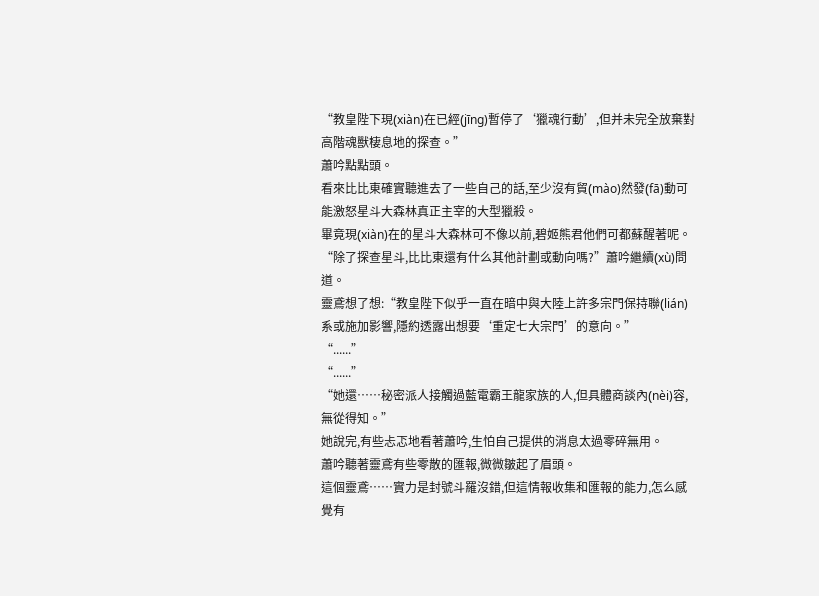“教皇陛下現(xiàn)在已經(jīng)暫停了‘獵魂行動’,但并未完全放棄對高階魂獸棲息地的探查。”
蕭吟點點頭。
看來比比東確實聽進去了一些自己的話,至少沒有貿(mào)然發(fā)動可能激怒星斗大森林真正主宰的大型獵殺。
畢竟現(xiàn)在的星斗大森林可不像以前,碧姬熊君他們可都蘇醒著呢。
“除了探查星斗,比比東還有什么其他計劃或動向嗎?”蕭吟繼續(xù)問道。
靈鳶想了想:“教皇陛下似乎一直在暗中與大陸上許多宗門保持聯(lián)系或施加影響,隱約透露出想要‘重定七大宗門’的意向。”
“......”
“......”
“她還……秘密派人接觸過藍電霸王龍家族的人,但具體商談內(nèi)容,無從得知。”
她說完,有些忐忑地看著蕭吟,生怕自己提供的消息太過零碎無用。
蕭吟聽著靈鳶有些零散的匯報,微微皺起了眉頭。
這個靈鳶……實力是封號斗羅沒錯,但這情報收集和匯報的能力,怎么感覺有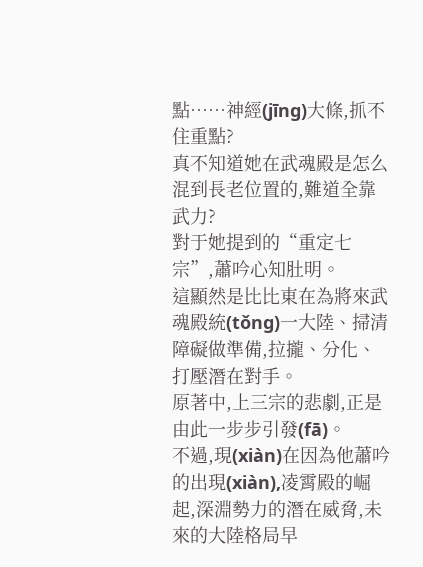點……神經(jīng)大條,抓不住重點?
真不知道她在武魂殿是怎么混到長老位置的,難道全靠武力?
對于她提到的“重定七宗”,蕭吟心知肚明。
這顯然是比比東在為將來武魂殿統(tǒng)一大陸、掃清障礙做準備,拉攏、分化、打壓潛在對手。
原著中,上三宗的悲劇,正是由此一步步引發(fā)。
不過,現(xiàn)在因為他蕭吟的出現(xiàn),凌霄殿的崛起,深淵勢力的潛在威脅,未來的大陸格局早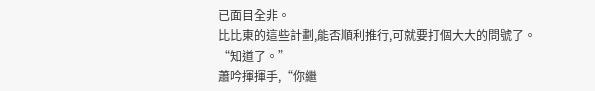已面目全非。
比比東的這些計劃,能否順利推行,可就要打個大大的問號了。
“知道了。”
蕭吟揮揮手,“你繼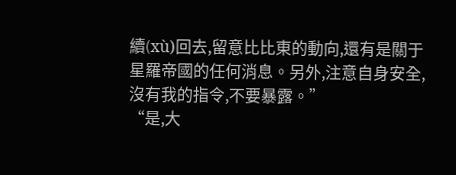續(xù)回去,留意比比東的動向,還有是關于星羅帝國的任何消息。另外,注意自身安全,沒有我的指令,不要暴露。”
“是,大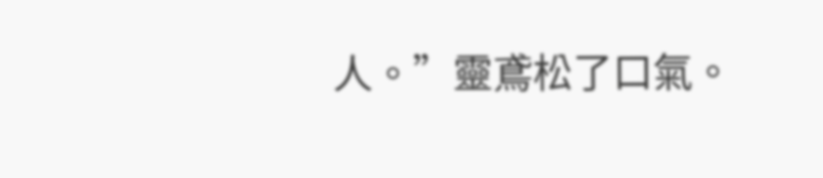人。”靈鳶松了口氣。